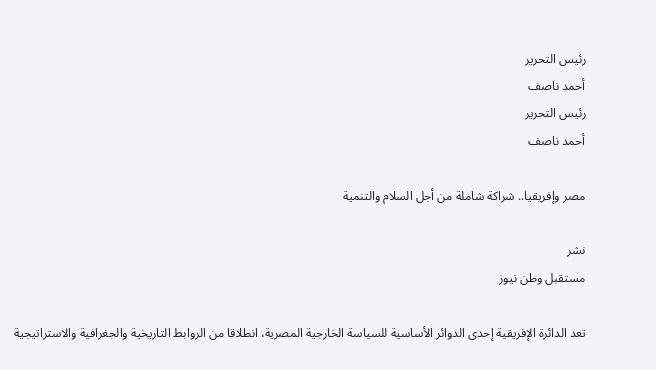رئيس التحرير
أحمد ناصف
رئيس التحرير
أحمد ناصف

مصر وإفريقيا.. شراكة شاملة من أجل السلام والتنمية

نشر
مستقبل وطن نيوز

تعد الدائرة الإفريقية إحدى الدوائر الأساسية للسياسة الخارجية المصرية، انطلاقا من الروابط التاريخية والجغرافية والاستراتيجية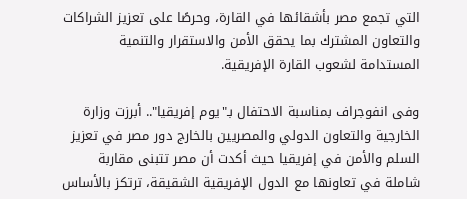التي تجمع مصر بأشقائها في القارة، وحرصًا على تعزيز الشراكات والتعاون المشترك بما يحقق الأمن والاستقرار والتنمية المستدامة لشعوب القارة الإفريقية.

وفى انفوجراف بمناسبة الاحتفال بـ"يوم إفريقيا".. أبرزت وزارة الخارجية والتعاون الدولي والمصريين بالخارج دور مصر في تعزيز السلم والأمن في إفريقيا حيث أكدت أن مصر تتبنى مقاربة شاملة في تعاونها مع الدول الإفريقية الشقيقة، ترتكز بالأساس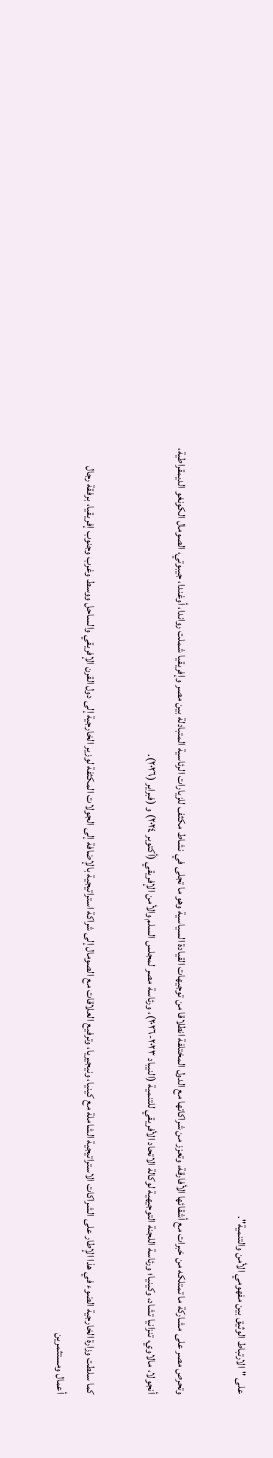على "الارتباط الوثيق بين مفهومي الأمن والتنمية".

وتحرص مصر على مشاركة ما تمتلكه من خبرات مع أشقائها الأفارقة، وتعزز من شراكاتها مع الدول المختلفة انطلاقا من توجيهات القيادة السياسية وهو ما تجلى في نشاط مكثف للزيارات الرئاسية المتبادلة بين مصر وإفريقيا شملت رواندا، أوغندا، جيبوتي، الصومال الكونغو الديمقراطية، أنجولا، مالاوي، تنزانيا تشاد، وكينيا؛ ورئاسة اللجنة التوجيهية لوكالة الاتحاد الأفريقي للتنمية (النيباد ٢٠٢٣-٢٠٢٦)، ورئاسة مصر لمجلس السلم والأمن الإفريقي (أكتوبر ٢٠٢٤) و (فبراير (٢٠٢٦).

كما سلطت وزارة الخارجية الضوء في هذا الإطار على الشراكات الاستراتيجية الشاملة مع كينيا، ونيجيريا، وترفيع العلاقات مع الصومال إلى شراكة استراتيجية بالإضافة إلى الجولات المكثفة لوزير الخارجية إلى دول القرن الإفريقي والساحل ووسط وغرب وجنوب إفريقيا، برفقة رجال أعمال ومستثمرين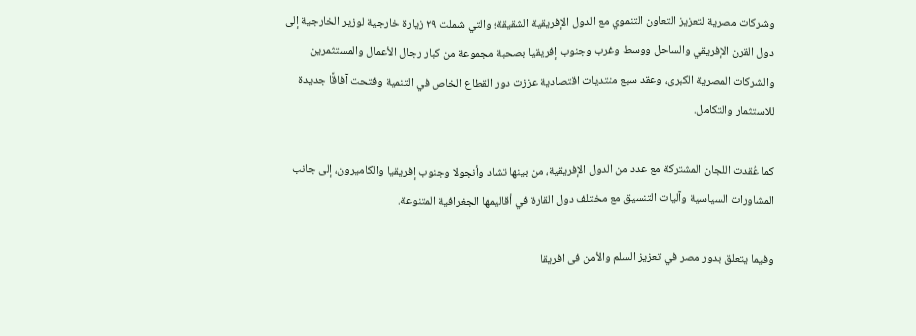وشركات مصرية لتعزيز التعاون التنموي مع الدول الإفريقية الشقيقة؛ والتي شملت ٢٩ زيارة خارجية لوزير الخارجية إلى دول القرن الإفريقي والساحل ووسط وغرب وجنوب إفريقيا بصحبة مجموعة من كبار رجال الأعمال والمستثمرين والشركات المصرية الكبرى، وعقد سبع منتديات اقتصادية عززت دور القطاع الخاص في التنمية وفتحت آفاقًا جديدة للاستثمار والتكامل.

كما عُقدت اللجان المشتركة مع عدد من الدول الإفريقية، من بينها تشاد وأنجولا وجنوب إفريقيا والكاميرون، إلى جانب المشاورات السياسية وآليات التنسيق مع مختلف دول القارة في أقاليمها الجغرافية المتنوعة.

وفيما يتعلق بدور مصر في تعزيز السلم والأمن فى افريقا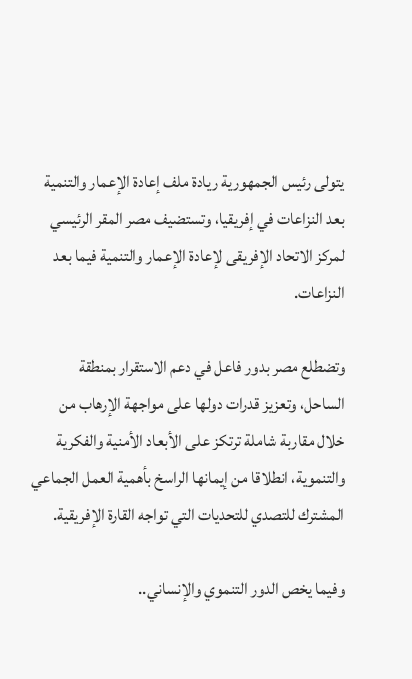يتولى رئيس الجمهورية ريادة ملف إعادة الإعمار والتنمية بعد النزاعات في إفريقيا، وتستضيف مصر المقر الرئيسي لمركز الاتحاد الإفريقى لإعادة الإعمار والتنمية فيما بعد النزاعات.

وتضطلع مصر بدور فاعل في دعم الاستقرار بمنطقة الساحل، وتعزيز قدرات دولها على مواجهة الإرهاب من خلال مقاربة شاملة ترتكز على الأبعاد الأمنية والفكرية والتنموية، انطلاقا من إيمانها الراسخ بأهمية العمل الجماعي المشترك للتصدي للتحديات التي تواجه القارة الإفريقية.

وفيما يخص الدور التنموي والإنساني..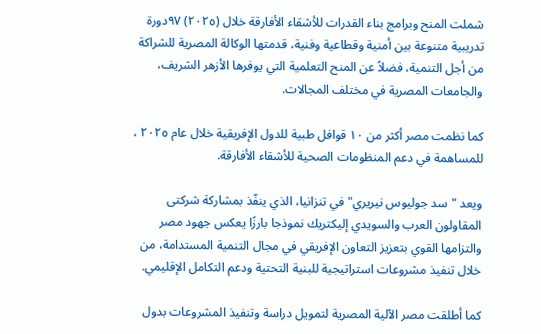شملت المنح وبرامج بناء القدرات للأشقاء الأفارقة خلال (٢٠٢٥) ۹۷دورة تدريبية متنوعة بين أمنية وقطاعية وفنية، قدمتها الوكالة المصرية للشراكة من أجل التنمية، فضلاً عن المنح التعلمية التي يوفرها الأزهر الشريف، والجامعات المصرية في مختلف المجالات.

كما نظمت مصر أكثر من ١٠ قوافل طبية للدول الإفريقية خلال عام ٢٠٢٥ ، للمساهمة في دعم المنظومات الصحية للأشقاء الأفارقة.

ويعد "سد جوليوس نيريري" في تنزانيا، الذي ينفّذ بمشاركة شركتى المقاولون العرب والسويدي إليكتريك نموذجا بارزًا يعكس جهود مصر والتزامها القوي بتعزيز التعاون الإفريقي في مجال التنمية المستدامة، من خلال تنفيذ مشروعات استراتيجية للبنية التحتية ودعم التكامل الإقليمي.

كما أطلقت مصر الآلية المصرية لتمويل دراسة وتنفيذ المشروعات بدول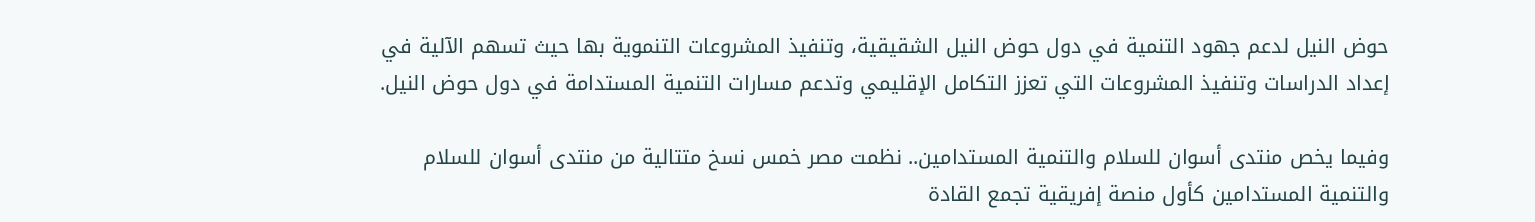حوض النيل لدعم جهود التنمية في دول حوض النيل الشقيقية، وتنفيذ المشروعات التنموية بها حيث تسهم الآلية في إعداد الدراسات وتنفيذ المشروعات التي تعزز التكامل الإقليمي وتدعم مسارات التنمية المستدامة في دول حوض النيل.

وفيما يخص منتدى أسوان للسلام والتنمية المستدامين.. نظمت مصر خمس نسخ متتالية من منتدى أسوان للسلام والتنمية المستدامين كأول منصة إفريقية تجمع القادة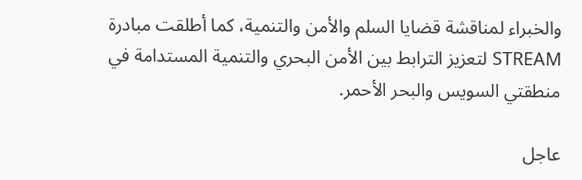والخبراء لمناقشة قضايا السلم والأمن والتنمية، كما أطلقت مبادرة STREAM لتعزيز الترابط بين الأمن البحري والتنمية المستدامة في منطقتي السويس والبحر الأحمر.

عاجل